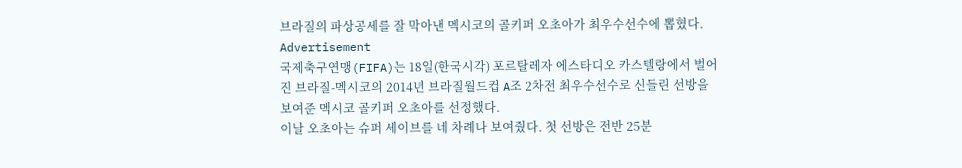브라질의 파상공세를 잘 막아낸 멕시코의 골키퍼 오초아가 최우수선수에 뽑혔다.
Advertisement
국제축구연맹(FIFA)는 18일(한국시각) 포르탈레자 에스타디오 카스텔랑에서 벌어진 브라질-멕시코의 2014년 브라질월드컵 A조 2차전 최우수선수로 신들린 선방을 보여준 멕시코 골키퍼 오초아를 선정했다.
이날 오초아는 슈퍼 세이브를 네 차례나 보여줬다. 첫 선방은 전반 25분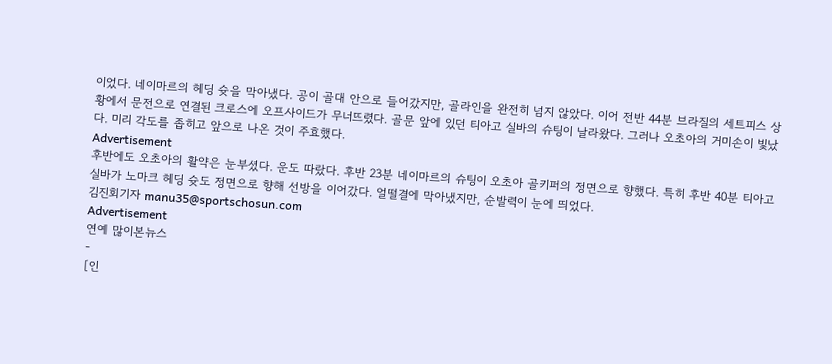이었다. 네이마르의 헤딩 슛을 막아냈다. 공이 골대 안으로 들어갔지만, 골라인을 완전히 넘지 않았다. 이어 전반 44분 브라질의 세트피스 상황에서 문전으로 연결된 크로스에 오프사이드가 무너뜨렸다. 골문 앞에 있던 티아고 실바의 슈팅이 날라왔다. 그러나 오초아의 거미손이 빛났다. 미리 각도를 좁히고 앞으로 나온 것이 주효했다.
Advertisement
후반에도 오초아의 활약은 눈부셨다. 운도 따랐다. 후반 23분 네이마르의 슈팅이 오초아 골키퍼의 정면으로 향했다. 특히 후반 40분 티아고 실바가 노마크 헤딩 슛도 정면으로 향해 선방을 이어갔다. 얼떨결에 막아냈지만, 순발력이 눈에 띄었다.
김진회기자 manu35@sportschosun.com
Advertisement
연예 많이본뉴스
-
[인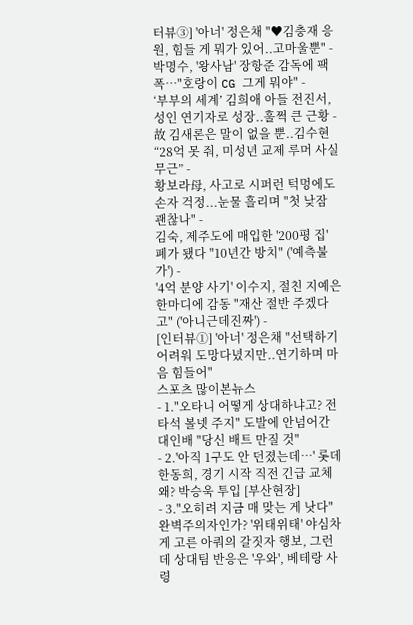터뷰③] '아너' 정은채 "♥김충재 응원, 힘들 게 뭐가 있어..고마울뿐" -
박명수, '왕사남' 장항준 감독에 팩폭…"호랑이 CG 그게 뭐야" -
‘부부의 세계’ 김희애 아들 전진서, 성인 연기자로 성장..훌쩍 큰 근황 -
故 김새론은 말이 없을 뿐..김수현 “28억 못 줘, 미성년 교제 루머 사실무근” -
황보라母, 사고로 시퍼런 턱멍에도 손자 걱정...눈물 흘리며 "첫 낮잠 괜찮나" -
김숙, 제주도에 매입한 '200평 집' 폐가 됐다 "10년간 방치" ('예측불가') -
'4억 분양 사기' 이수지, 절친 지예은 한마디에 감동 "재산 절반 주겠다고" ('아니근데진짜') -
[인터뷰①] '아너' 정은채 "선택하기 어려워 도망다녔지만..연기하며 마음 힘들어"
스포츠 많이본뉴스
- 1."오타니 어떻게 상대하냐고? 전 타석 볼넷 주지" 도발에 안넘어간 대인배 "당신 배트 만질 것"
- 2.'아직 1구도 안 던졌는데…' 롯데 한동희, 경기 시작 직전 긴급 교체 왜? 박승욱 투입 [부산현장]
- 3."오히려 지금 매 맞는 게 낫다" 완벽주의자인가? '위태위태' 야심차게 고른 아쿼의 갈짓자 행보, 그런데 상대팀 반응은 '우와', 베테랑 사령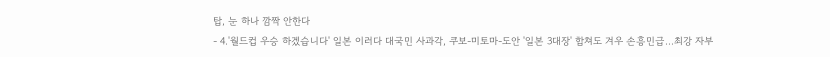탑, 눈 하나 깜짝 안한다
- 4.'월드컵 우승 하겠습니다' 일본 이러다 대국민 사과각, 쿠보-미토마-도안 '일본 3대장' 합쳐도 겨우 손흥민급...최강 자부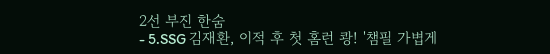2선 부진 한숨
- 5.SSG 김재환, 이적 후 첫 홈런 쾅! '챔필 가볍게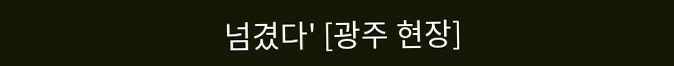넘겼다' [광주 현장]